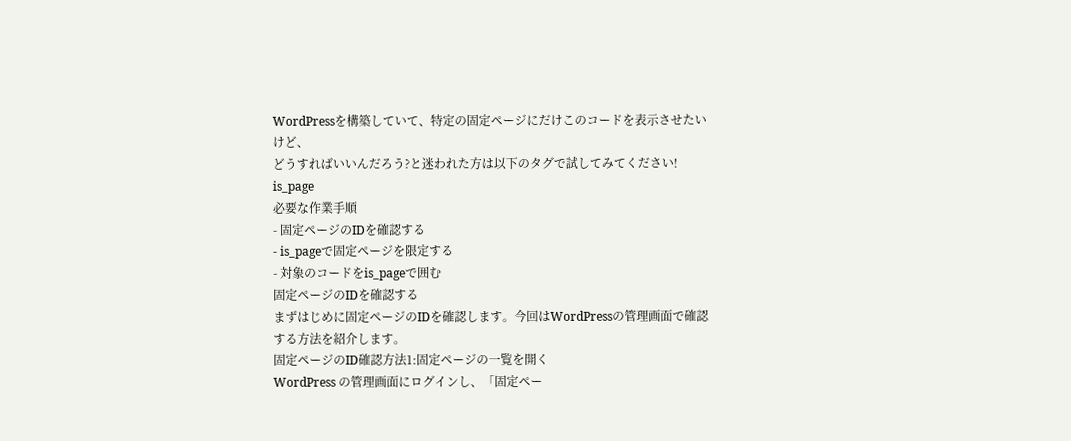WordPressを構築していて、特定の固定ページにだけこのコードを表示させたいけど、
どうすればいいんだろう?と迷われた方は以下のタグで試してみてください!
is_page
必要な作業手順
- 固定ページのIDを確認する
- is_pageで固定ページを限定する
- 対象のコードをis_pageで囲む
固定ページのIDを確認する
まずはじめに固定ページのIDを確認します。今回はWordPressの管理画面で確認する方法を紹介します。
固定ページのID確認方法1:固定ページの一覧を開く
WordPress の管理画面にログインし、「固定ペー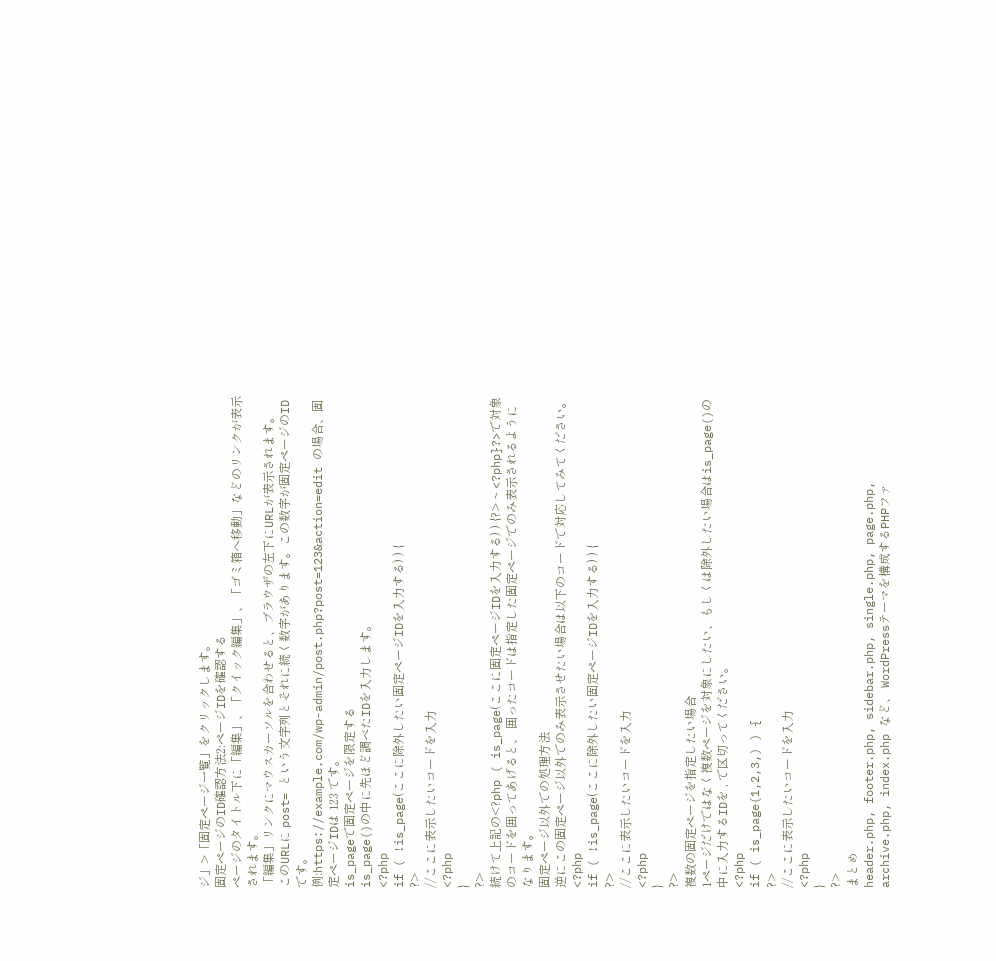ジ」>「固定ページ一覧」をクリックします。
固定ページのID確認方法2:ページIDを確認する
ページのタイトル下に「編集」、「クイック編集」、「ゴミ箱へ移動」などのリンクが表示されます。
「編集」リンクにマウスカーソルを合わせると、ブラウザの左下にURLが表示されます。
このURLに post= という文字列とそれに続く数字があります。この数字が固定ページのIDです。
例:https://example.com/wp-admin/post.php?post=123&action=edit の場合、固定ページIDは 123 です。
is_pageで固定ページを限定する
is_page()の中に先ほど調べたIDを入力します。
<?php
if ( !is_page(ここに除外したい固定ページIDを入力する) ) {
?>
//ここに表示したいコードを入力
<?php
}
?>
続けて上記の<?php ( is_page(ここに固定ページIDを入力する) ) {?> ~ <?php}?>で対象のコードを囲ってあげると、 囲ったコードは指定した固定ページでのみ表示されるようになります。
固定ページ以外での処理方法
逆にこの固定ページ以外でのみ表示させたい場合は以下のコードで対応してみてください。
<?php
if ( !is_page(ここに除外したい固定ページIDを入力する) ) {
?>
//ここに表示したいコードを入力
<?php
}
?>
複数の固定ページを指定したい場合
1ページだけではなく複数ページを対象にしたい、もしくは除外したい場合はis_page()の中に入力するIDを , で区切ってください。
<?php
if ( is_page(1,2,3,) ) {
?>
//ここに表示したいコードを入力
<?php
}
?>
まとめ
header.php, footer.php, sidebar.php, single.php, page.php, archive.php, index.php など、 WordPressテーマを構成するPHPファ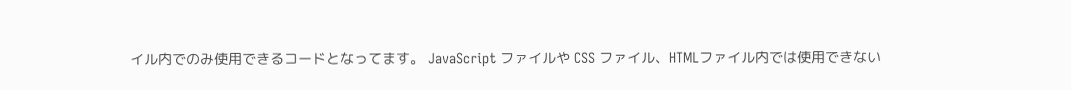イル内でのみ使用できるコードとなってます。 JavaScript ファイルや CSS ファイル、HTMLファイル内では使用できない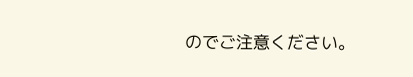のでご注意ください。